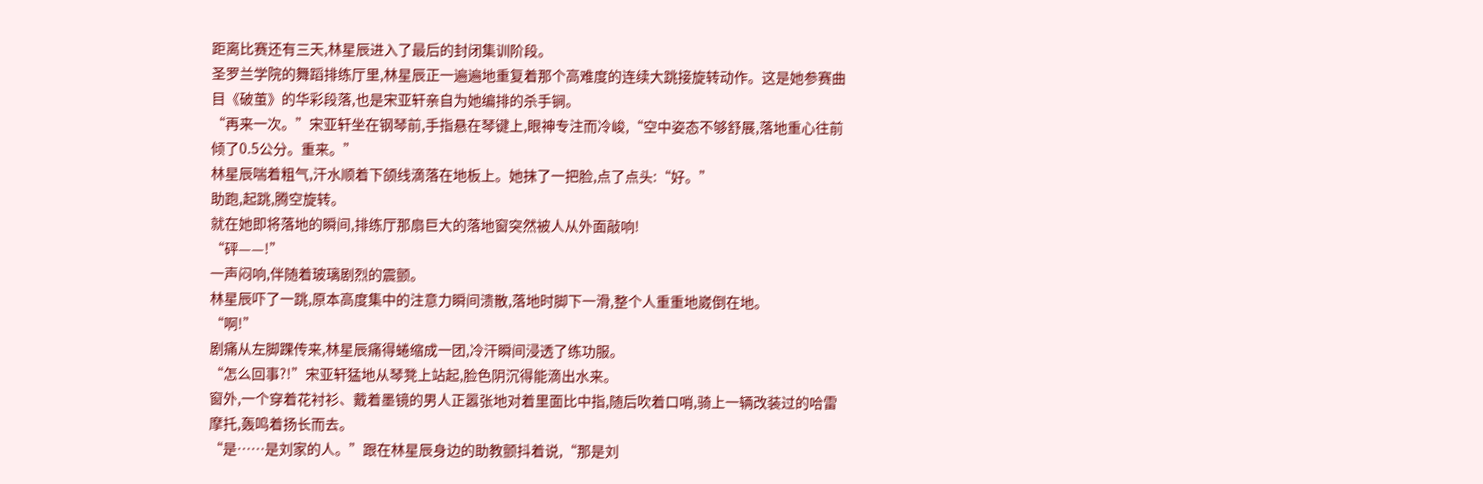距离比赛还有三天,林星辰进入了最后的封闭集训阶段。
圣罗兰学院的舞蹈排练厅里,林星辰正一遍遍地重复着那个高难度的连续大跳接旋转动作。这是她参赛曲目《破茧》的华彩段落,也是宋亚轩亲自为她编排的杀手锏。
“再来一次。”宋亚轩坐在钢琴前,手指悬在琴键上,眼神专注而冷峻,“空中姿态不够舒展,落地重心往前倾了0.5公分。重来。”
林星辰喘着粗气,汗水顺着下颌线滴落在地板上。她抹了一把脸,点了点头:“好。”
助跑,起跳,腾空旋转。
就在她即将落地的瞬间,排练厅那扇巨大的落地窗突然被人从外面敲响!
“砰——!”
一声闷响,伴随着玻璃剧烈的震颤。
林星辰吓了一跳,原本高度集中的注意力瞬间溃散,落地时脚下一滑,整个人重重地崴倒在地。
“啊!”
剧痛从左脚踝传来,林星辰痛得蜷缩成一团,冷汗瞬间浸透了练功服。
“怎么回事?!”宋亚轩猛地从琴凳上站起,脸色阴沉得能滴出水来。
窗外,一个穿着花衬衫、戴着墨镜的男人正嚣张地对着里面比中指,随后吹着口哨,骑上一辆改装过的哈雷摩托,轰鸣着扬长而去。
“是……是刘家的人。”跟在林星辰身边的助教颤抖着说,“那是刘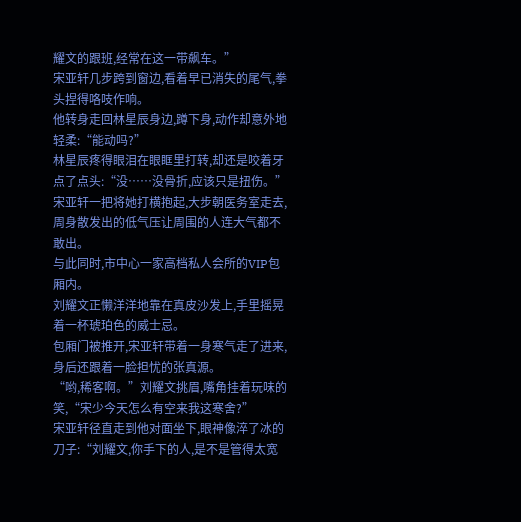耀文的跟班,经常在这一带飙车。”
宋亚轩几步跨到窗边,看着早已消失的尾气,拳头捏得咯吱作响。
他转身走回林星辰身边,蹲下身,动作却意外地轻柔:“能动吗?”
林星辰疼得眼泪在眼眶里打转,却还是咬着牙点了点头:“没……没骨折,应该只是扭伤。”
宋亚轩一把将她打横抱起,大步朝医务室走去,周身散发出的低气压让周围的人连大气都不敢出。
与此同时,市中心一家高档私人会所的VIP包厢内。
刘耀文正懒洋洋地靠在真皮沙发上,手里摇晃着一杯琥珀色的威士忌。
包厢门被推开,宋亚轩带着一身寒气走了进来,身后还跟着一脸担忧的张真源。
“哟,稀客啊。”刘耀文挑眉,嘴角挂着玩味的笑,“宋少今天怎么有空来我这寒舍?”
宋亚轩径直走到他对面坐下,眼神像淬了冰的刀子:“刘耀文,你手下的人,是不是管得太宽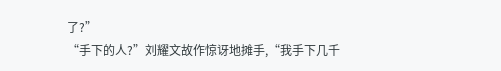了?”
“手下的人?”刘耀文故作惊讶地摊手,“我手下几千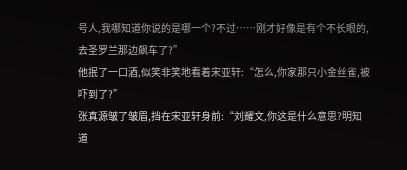号人,我哪知道你说的是哪一个?不过……刚才好像是有个不长眼的,去圣罗兰那边飙车了?”
他抿了一口酒,似笑非笑地看着宋亚轩:“怎么,你家那只小金丝雀,被吓到了?”
张真源皱了皱眉,挡在宋亚轩身前:“刘耀文,你这是什么意思?明知道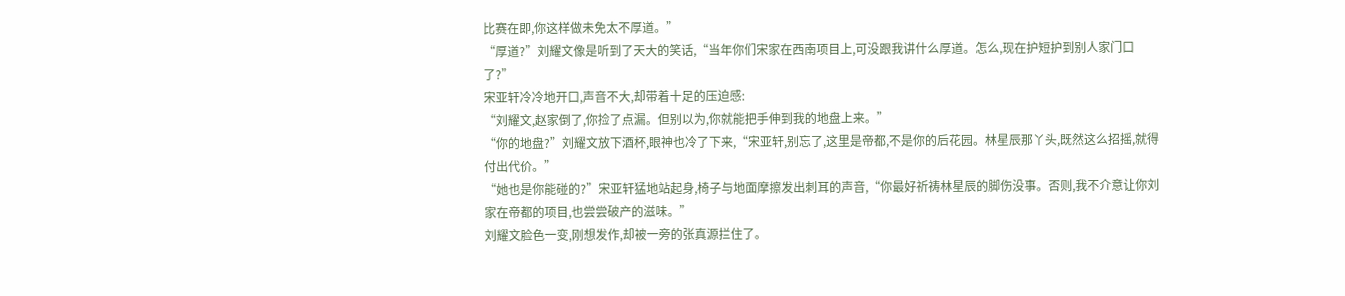比赛在即,你这样做未免太不厚道。”
“厚道?”刘耀文像是听到了天大的笑话,“当年你们宋家在西南项目上,可没跟我讲什么厚道。怎么,现在护短护到别人家门口了?”
宋亚轩冷冷地开口,声音不大,却带着十足的压迫感:
“刘耀文,赵家倒了,你捡了点漏。但别以为,你就能把手伸到我的地盘上来。”
“你的地盘?”刘耀文放下酒杯,眼神也冷了下来,“宋亚轩,别忘了,这里是帝都,不是你的后花园。林星辰那丫头,既然这么招摇,就得付出代价。”
“她也是你能碰的?”宋亚轩猛地站起身,椅子与地面摩擦发出刺耳的声音,“你最好祈祷林星辰的脚伤没事。否则,我不介意让你刘家在帝都的项目,也尝尝破产的滋味。”
刘耀文脸色一变,刚想发作,却被一旁的张真源拦住了。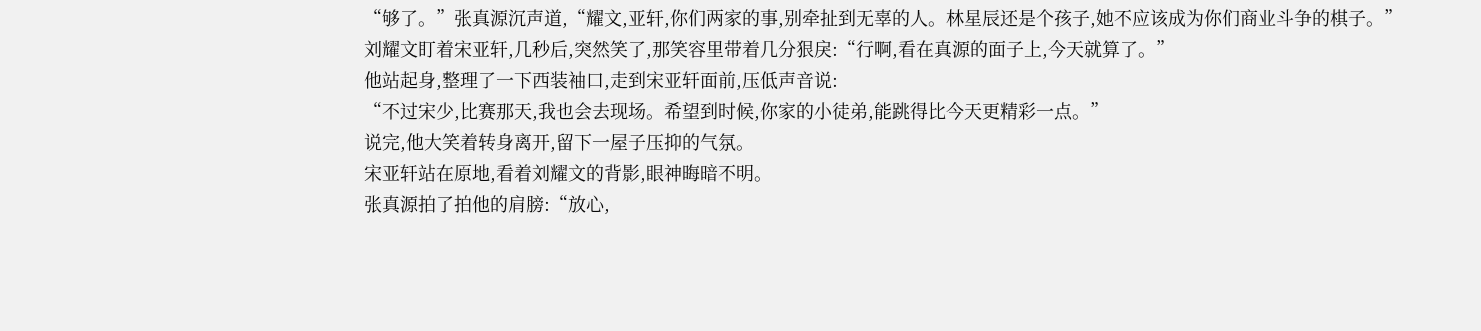“够了。”张真源沉声道,“耀文,亚轩,你们两家的事,别牵扯到无辜的人。林星辰还是个孩子,她不应该成为你们商业斗争的棋子。”
刘耀文盯着宋亚轩,几秒后,突然笑了,那笑容里带着几分狠戾:“行啊,看在真源的面子上,今天就算了。”
他站起身,整理了一下西装袖口,走到宋亚轩面前,压低声音说:
“不过宋少,比赛那天,我也会去现场。希望到时候,你家的小徒弟,能跳得比今天更精彩一点。”
说完,他大笑着转身离开,留下一屋子压抑的气氛。
宋亚轩站在原地,看着刘耀文的背影,眼神晦暗不明。
张真源拍了拍他的肩膀:“放心,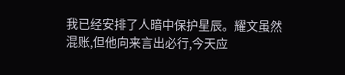我已经安排了人暗中保护星辰。耀文虽然混账,但他向来言出必行,今天应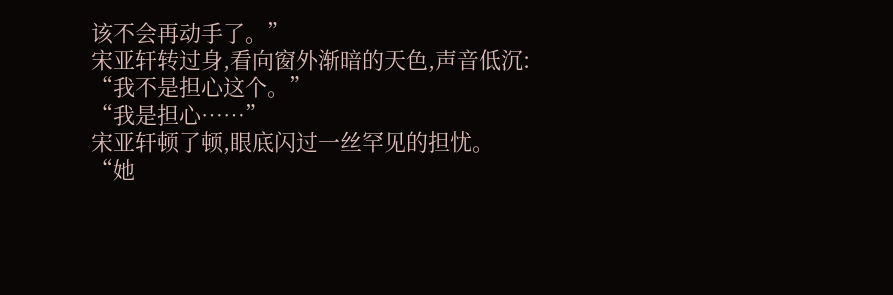该不会再动手了。”
宋亚轩转过身,看向窗外渐暗的天色,声音低沉:
“我不是担心这个。”
“我是担心……”
宋亚轩顿了顿,眼底闪过一丝罕见的担忧。
“她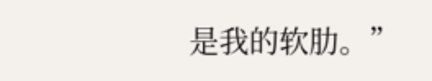是我的软肋。”